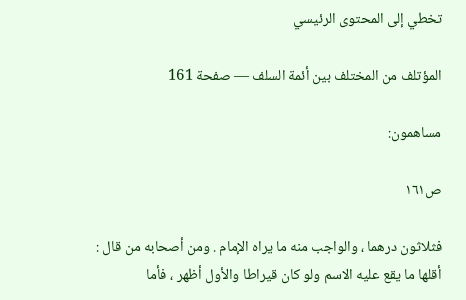تخطي إلى المحتوى الرئيسي

المؤتلف من المختلف بين أئمة السلف — صفحة 161

مساهمون:

ص١٦١

فثلاثون درهما ، والواجب منه ما يراه الإمام . ومن أصحابه من قال : أقلها ما يقع عليه الاسم ولو كان قيراطا والأول أظهر ، فأما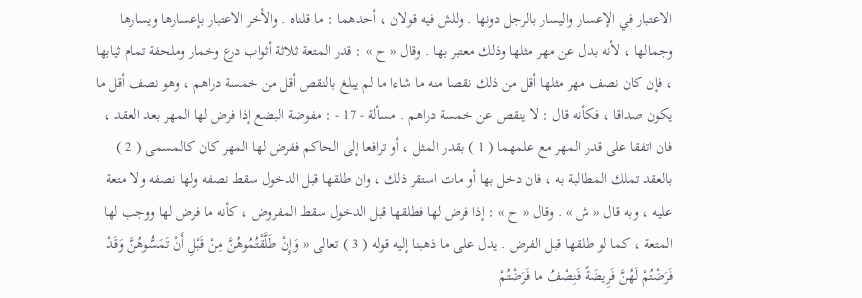الاعتبار في الإعسار واليسار بالرجل دونها . وللش فيه قولان ، أحدهما : ما قلناه . والأخر الاعتبار بإعسارها ويسارها وجمالها ، لأنه بدل عن مهر مثلها وذلك معتبر بها . وقال « ح » : قدر المتعة ثلاثة أثواب درع وخمار وملحفة تمام ثيابها ، فإن كان نصف مهر مثلها أقل من ذلك نقصا منه ما شاءا ما لم يبلغ بالنقص أقل من خمسة دراهم ، وهو نصف أقل ما يكون صداقا ، فكأنه قال : لا ينقص عن خمسة دراهم . مسألة - 17 - : مفوضة البضع إذا فرض لها المهر بعد العقد ، فان اتفقا على قدر المهر مع علمهما ( 1 ) بقدر المثل ، أو ترافعا إلى الحاكم ففرض لها المهر كان كالمسمى ( 2 ) بالعقد تملك المطالبة به ، فان دخل بها أو مات استقر ذلك ، وان طلقها قبل الدخول سقط نصفه ولها نصفه ولا متعة عليه ، وبه قال « ش » . وقال « ح » : إذا فرض لها فطلقها قبل الدخول سقط المفروض ، كأنه ما فرض لها ووجب لها المتعة ، كما لو طلقها قبل الفرض . يدل على ما ذهبنا إليه قوله ( 3 ) تعالى « وَإِنْ طَلَّقْتُمُوهُنَّ مِنْ قَبْلِ أَنْ تَمَسُّوهُنَّ وَقَدْ فَرَضْتُمْ لَهُنَّ فَرِيضَةً فَنِصْفُ ما فَرَضْتُمْ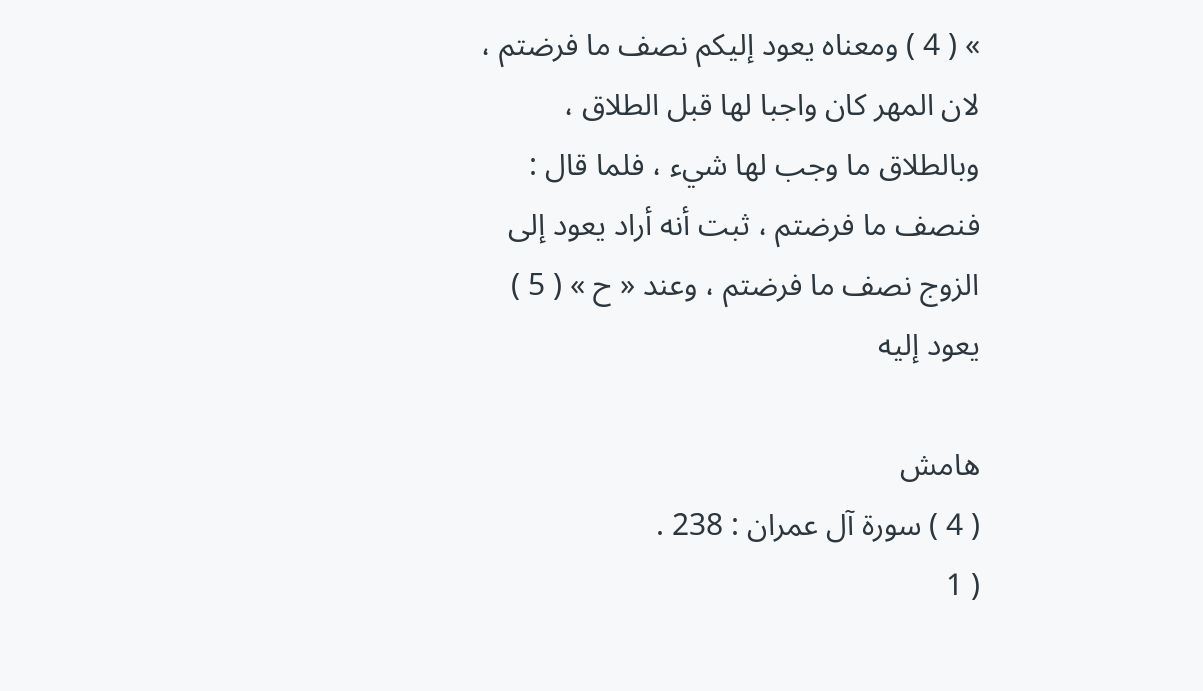» ( 4 ) ومعناه يعود إليكم نصف ما فرضتم ، لان المهر كان واجبا لها قبل الطلاق ، وبالطلاق ما وجب لها شيء ، فلما قال : فنصف ما فرضتم ، ثبت أنه أراد يعود إلى الزوج نصف ما فرضتم ، وعند « ح » ( 5 ) يعود إليه

هامش
( 4 ) سورة آل عمران : 238 .
( 1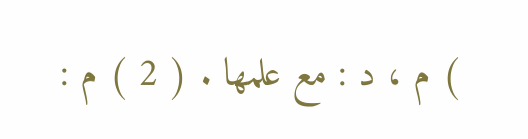) م ، د : مع علمها . ( 2 ) م :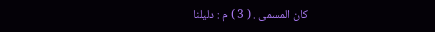كان المسمى . ( 3 ) م : دليلنا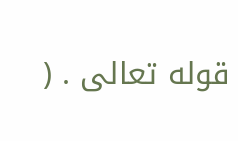قوله تعالى . (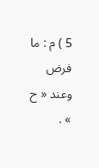5 ) م : ما فرض وعند « ح » .